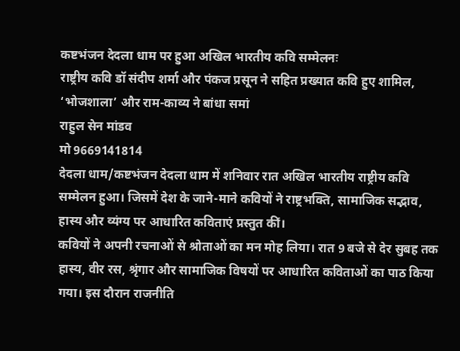कष्टभंजन देदला धाम पर हुआ अखिल भारतीय कवि सम्मेलनः
राष्ट्रीय कवि डॉ संदीप शर्मा और पंकज प्रसून ने सहित प्रख्यात कवि हुए शामिल,
‘भोजशाला’ और राम-काव्य ने बांधा समां
राहुल सेन मांडव
मो 9669141814
देदला धाम/कष्टभंजन देदला धाम में शनिवार रात अखिल भारतीय राष्ट्रीय कवि सम्मेलन हुआ। जिसमें देश के जाने-माने कवियों ने राष्ट्रभक्ति, सामाजिक सद्भाव, हास्य और व्यंग्य पर आधारित कविताएं प्रस्तुत कीं।
कवियों ने अपनी रचनाओं से श्रोताओं का मन मोह लिया। रात 9 बजे से देर सुबह तक हास्य, वीर रस, श्रृंगार और सामाजिक विषयों पर आधारित कविताओं का पाठ किया गया। इस दौरान राजनीति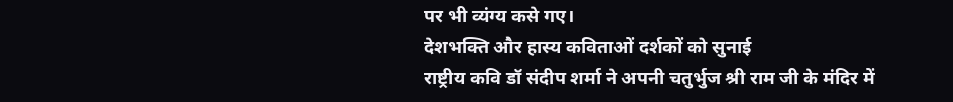पर भी व्यंग्य कसे गए।
देशभक्ति और हास्य कविताओं दर्शकों को सुनाई
राष्ट्रीय कवि डॉ संदीप शर्मा ने अपनी चतुर्भुज श्री राम जी के मंदिर में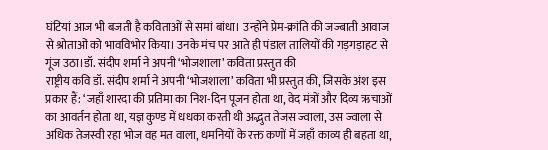घंटियां आज भी बजती है कविताओं से समां बांधा। उन्होंने प्रेम-क्रांति की जज्बाती आवाज से श्रोताओं को भावविभोर किया। उनके मंच पर आते ही पंडाल तालियों की गड़गड़ाहट से गूंज उठा।डॉ. संदीप शर्मा ने अपनी ‘भोजशाला’ कविता प्रस्तुत की
राष्ट्रीय कवि डॉ. संदीप शर्मा ने अपनी ‘भोजशाला’ कविता भी प्रस्तुत की, जिसके अंश इस प्रकार हैं: ‘जहाँ शारदा की प्रतिमा का निश-दिन पूजन होता था, वेद मंत्रों और दिव्य ऋचाओं का आवर्तन होता था, यज्ञ कुण्ड में धधका करती थी अद्भुत तेजस ज्वाला, उस ज्वाला से अधिक तेजस्वी रहा भोज वह मत वाला, धमनियों के रक्त कणों में जहाँ काव्य ही बहता था,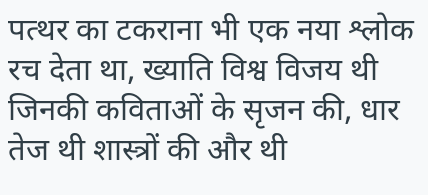पत्थर का टकराना भी एक नया श्लोक रच देता था, ख्याति विश्व विजय थी जिनकी कविताओं के सृजन की, धार तेज थी शास्त्रों की और थी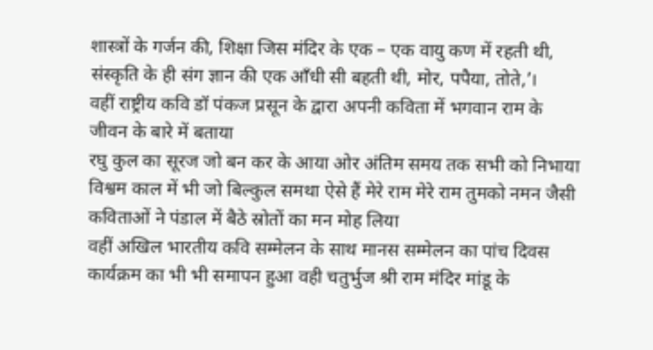शास्त्रों के गर्जन की, शिक्षा जिस मंदिर के एक – एक वायु कण में रहती थी, संस्कृति के ही संग ज्ञान की एक आँधी सी बहती थी, मोर, पपैया, तोते,’।
वहीं राष्ट्रीय कवि डॉ पंकज प्रसून के द्वारा अपनी कविता में भगवान राम के जीवन के बारे में बताया
रघु कुल का सूरज जो बन कर के आया ओर अंतिम समय तक सभी को निभाया विश्वम काल में भी जो बिल्कुल समथा ऐसे हैं मेरे राम मेरे राम तुमको नमन जैसी कविताओं ने पंडाल में बैठे स्रोतों का मन मोह लिया
वहीं अखिल भारतीय कवि सम्मेलन के साथ मानस सम्मेलन का पांच दिवस कार्यक्रम का भी भी समापन हुआ वही चतुर्भुज श्री राम मंदिर मांडू के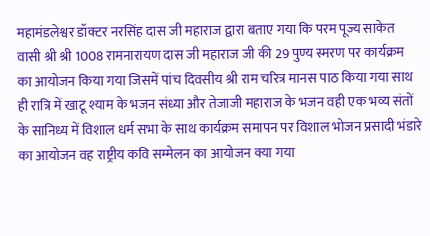महामंडलेश्वर डॉक्टर नरसिंह दास जी महाराज द्वारा बताए गया कि परम पूज्य साकेत वासी श्री श्री 1008 रामनारायण दास जी महाराज जी की 29 पुण्य स्मरण पर कार्यक्रम का आयोजन किया गया जिसमें पांच दिवसीय श्री राम चरित्र मानस पाठ किया गया साथ ही रात्रि में खाटू श्याम के भजन संध्या और तेजाजी महाराज के भजन वही एक भव्य संतों के सानिध्य में विशाल धर्म सभा के साथ कार्यक्रम समापन पर विशाल भोजन प्रसादी भंडारे का आयोजन वह राष्ट्रीय कवि सम्मेलन का आयोजन क्या गया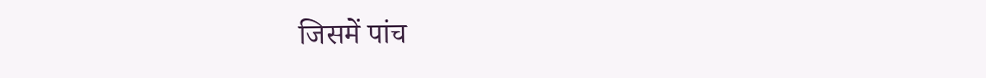जिसमें पांच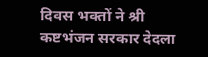दिवस भक्तों ने श्री कष्टभंजन सरकार देदला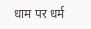धाम पर धर्म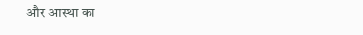और आस्था का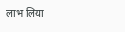लाभ लिया